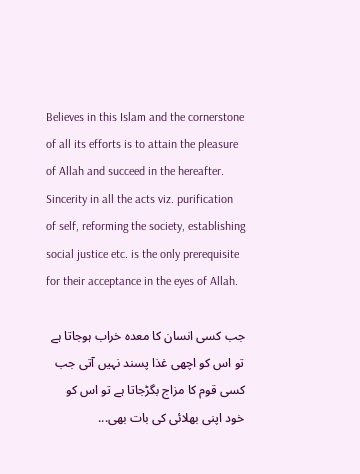Believes in this Islam and the cornerstone of all its efforts is to attain the pleasure of Allah and succeed in the hereafter. Sincerity in all the acts viz. purification of self, reforming the society, establishing social justice etc. is the only prerequisite for their acceptance in the eyes of Allah.

جب کسی انسان کا معدہ خراب ہوجاتا ہے تو اس کو اچھی غذا پسند نہیں آتی جب کسی قوم کا مزاج بگڑجاتا ہے تو اس کو خود اپنی بھلائی کی بات بھی...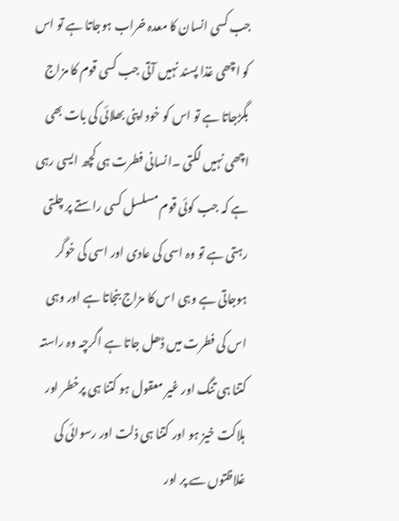جب کسی انسان کا معدہ خراب ہوجاتا ہے تو اس کو اچھی غذا پسند نہیں آتی جب کسی قوم کا مزاج بگڑجاتا ہے تو اس کو خود اپنی بھلائی کی بات بھی اچھی نہیں لگتی ۔انسانی فطرت ہی کچھ ایسی رہی ہے کہ جب کوئی قوم مسلسل کسی راستے پر چلتی رہتی ہے تو وہ اسی کی عادی اور اسی کی خوگر ہوجاتی ہے وہی اس کا مزاج بنجاتا ہے اور وہی اس کی فطرت میں ڈھل جاتا ہے اگرچہ وہ راستہ کتنا ہی تنگ اور غیر معقول ہو کتنا ہی پرخطر اور ہلاکت خیز ہو اور کتنا ہی ذلت اور رسوائی کی غلاظتوں سے پر اور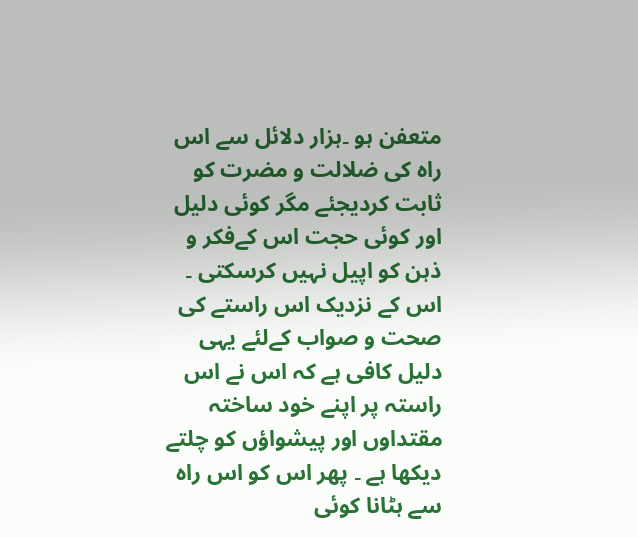متعفن ہو ۔ہزار دلائل سے اس راہ کی ضلالت و مضرت کو ثابت کردیجئے مگر کوئی دلیل اور کوئی حجت اس کےفکر و ذہن کو اپیل نہیں کرسکتی ۔ اس کے نزدیک اس راستے کی صحت و صواب کےلئے یہی دلیل کافی ہے کہ اس نے اس راستہ پر اپنے خود ساختہ مقتداوں اور پیشواؤں کو چلتے دیکھا ہے ۔ پھر اس کو اس راہ سے ہٹانا کوئی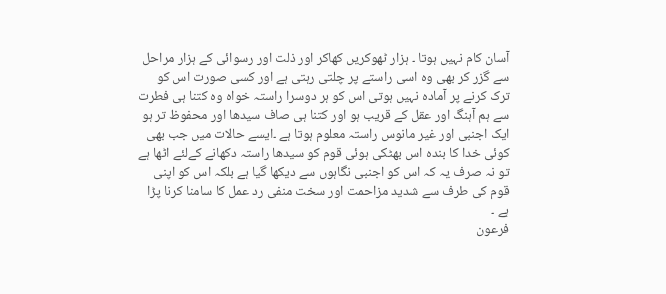آسان کام نہیں ہوتا ۔ ہزار ٹھوکریں کھاکر اور ذلت اور رسوائی کے ہزار مراحل سے گزر کر بھی وہ اسی راستے پر چلتی رہتی ہے اور کسی صورت اس کو ترک کرنے پر آمادہ نہیں ہوتی اس کو ہر دوسرا راستہ خواہ وہ کتنا ہی فطرت سے ہم آہنگ اور عقل کے قریب ہو اور کتنا ہی صاف سیدھا اور محفوظ تر ہو ایک اجنبی اور غیر مانوس راستہ معلوم ہوتا ہے ۔ایسے حالات میں جب بھی کوئی خدا کا بندہ اس بھٹکی ہوئی قوم کو سیدھا راستہ دکھانے کےلئے اٹھا ہے تو نہ صرف یہ کہ اس کو اجنبی نگاہوں سے دیکھا گیا ہے بلکہ اس کو اپنی قوم کی طرف سے شدید مزاحمت اور سخت منفی رد عمل کا سامنا کرنا پڑا ہے ۔
فرعون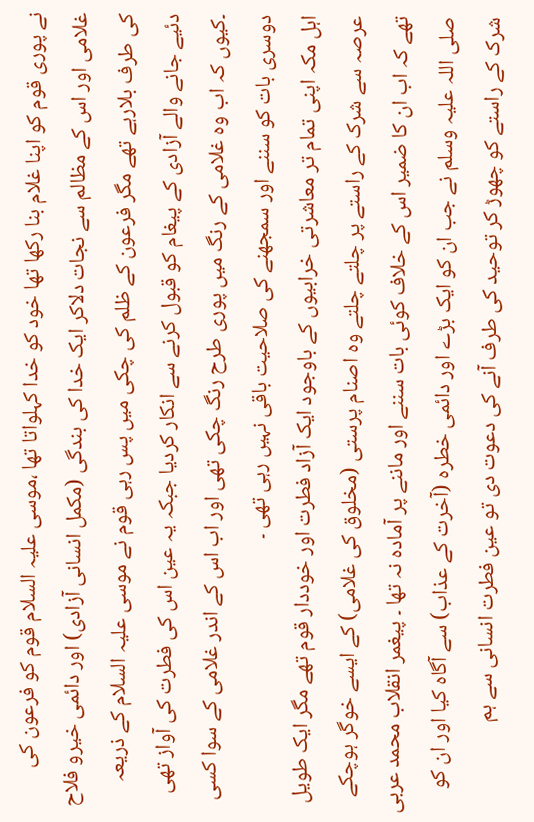نے پوری قوم کو اپنا غلام بنا رکھا تھا خود کو خدا کہلواتا تھا ،موسی علیہ السلام قوم کو فرعون کی غلامی اور اس کے مظالم سے نجات دلاکر ایک خدا کی بندگی (مکمل انسانی آزادی) اور دائمی خیرو فلاح کی طرف بلارہے تھے مگر فرعون کے ظلم کی چکی میں پس رہی قوم نے موسی علیہ السلام کے ذریعہ دئیے جانے والے آزادی کے پیغام کو قبول کرنے سے انکار کردیا جبکہ یہ عین اس کی فطرت کی آواز تھی ۔کیوں کہ اب وہ غلامی کے رنگ میں پوری طرح رنگ چکی تھی اور اب اس کے اندر غلامی کے سوا کسی دوسری بات کو سننے اور سمجھنے کی صلاحیت باقی نہیں رہی تھی ۔
اہل مکہ اپنی تمام تر معاشرتی خرابیوں کے باوجود ایک آزاد فطرت اور خوددار قوم تھے مگر ایک طویل عرصہ سے شرک کے راستے پر چلتے چلتے وہ اصنام پرستی (مخلوق کی غلامی) کے ایسے خوگر ہوچکے تھے کہ اب ان کا ضمیر اس کے خلاف کوئی بات سننے اور ماننے پر آمادہ نہ تھا ۔ پیغمر انقلاب محمد عربی صلی اللہ علیہ وسلم نے جب ان کو ایک بڑے اور دائمی خطرہ (آخرت کے عذاب) سے آگاہ کیا اور ان کو شرک کے راستے کو چھوڑ کر توحید کی طرف آنے کی دعوت دی تو عین فطرت انسانی سے ہم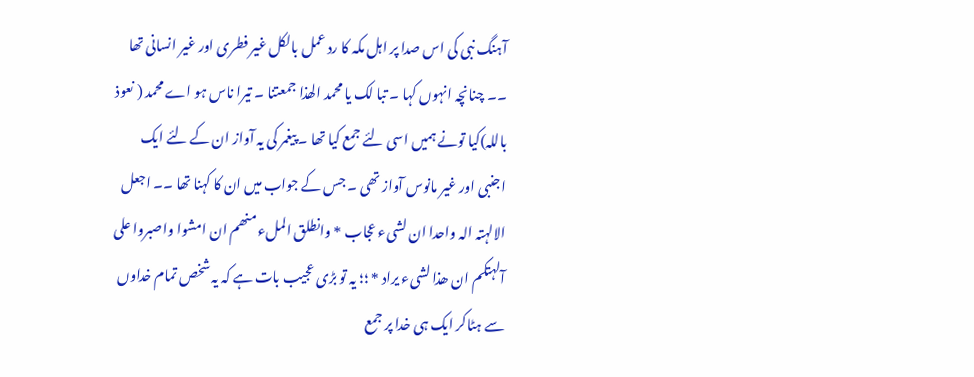آہنگ نبی کی اس صدا پر اہل مکہ کا رد عمل بالکل غیر فطری اور غیر انسانی تھا ۔۔ چنانچہ انہوں کہا ۔ تبا لک یا محمد الھذا جمعتنا ۔ تیرا ناس ہو اے محمد ( نعوذ باللہ)کیا تونے ہمیں اسی لئے جمع کیا تھا ۔ پیغمر کی یہ آواز ان کے لئے ایک اجنبی اور غیر مانوس آواز تھی ۔ جس کے جواب میں ان کا کہنا تھا ۔۔ اجعل الالہتہ الہ واحدا ان لشیء عجاب * وانطلق الملء منھم ان امشوا واصبروا علی آلہتکم ان ھذا لشیء یراد * ؛؛ یہ تو بڑی عجیب بات ہے کہ یہ شخص تمام خداوں سے ہٹاکر ایک ہی خدا پر جمع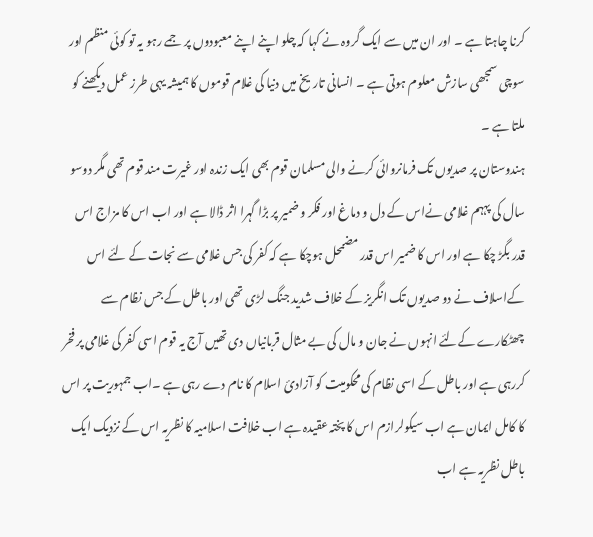کرنا چاہتا ہے ۔ اور ان میں سے ایک گروہ نے کہا کہ چلو اپنے اپنے معبودوں پر جمے رہو یہ تو کوئی منظم اور سوچی سمجھی سازش معلوم ہوتی ہے ۔ انسانی تاریخ میں دنیا کی غلام قوموں کا ہمیشہ یہی طرز عمل دیکھنے کو ملتا ہے ۔
ہندوستان پر صدیوں تک فرمانروائی کرنے والی مسلمان قوم بھی ایک زندہ اور غیرت مند قوم تھی مگر دوسو سال کی پہہم غلامی نےاس کے دل و دماغ اور فکر و ضمیر پر بڑا گہرا اثر ڈالا ہے اور اب اس کا مزاج اس قدر بگڑ چکا ہے اور اس کا ضمیر اس قدر مضمحل ہوچکا ہے کہ کفر کی جس غلامی سے نجات کے لئے اس کےاسلاف نے دو صدیوں تک انگریز کے خلاف شدید جنگ لڑی تھی اور باطل کے جس نظام سے چھٹکارے کےلئے انہوں نے جان و مال کی بے مثال قربانیاں دی تھیں آج یہ قوم اسی کفر کی غلامی پر فخر کررہی ہے اور باطل کے اسی نظام کی محکومیت کو آزادیٔ اسلام کا نام دے رہی ہے ۔اب جمہوریت پر اس کا کامل ایمان ہے اب سیکولرازم اس کا پختہ عقیدہ ہے اب خلافت اسلامیہ کا نظریہ اس کے نزدیک ایک باطل نظریہ ہے اب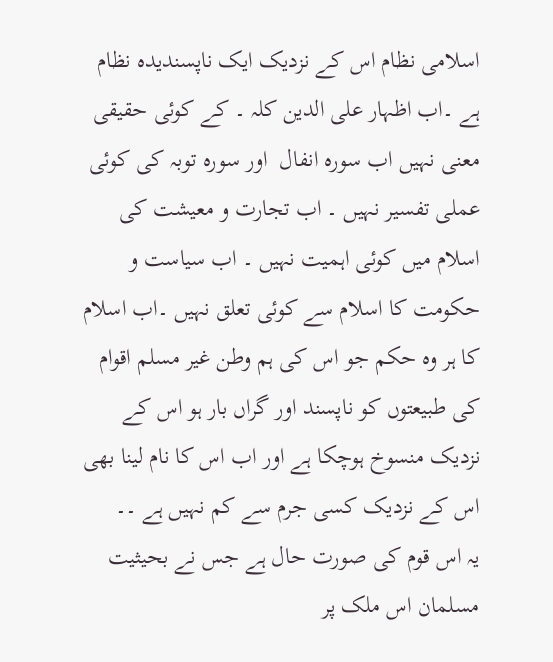اسلامی نظام اس کے نزدیک ایک ناپسندیدہ نظام ہے ۔اب اظہار علی الدین کلہ ۔ کے کوئی حقیقی معنی نہیں اب سورہ انفال  اور سورہ توبہ کی کوئی عملی تفسیر نہیں ۔ اب تجارت و معیشت کی اسلام میں کوئی اہمیت نہیں ۔ اب سیاست و حکومت کا اسلام سے کوئی تعلق نہیں ۔اب اسلام کا ہر وہ حکم جو اس کی ہم وطن غیر مسلم اقوام کی طبیعتوں کو ناپسند اور گراں بار ہو اس کے نزدیک منسوخ ہوچکا ہے اور اب اس کا نام لینا بھی اس کے نزدیک کسی جرم سے کم نہیں ہے ۔۔
یہ اس قوم کی صورت حال ہے جس نے بحیثیت مسلمان اس ملک پر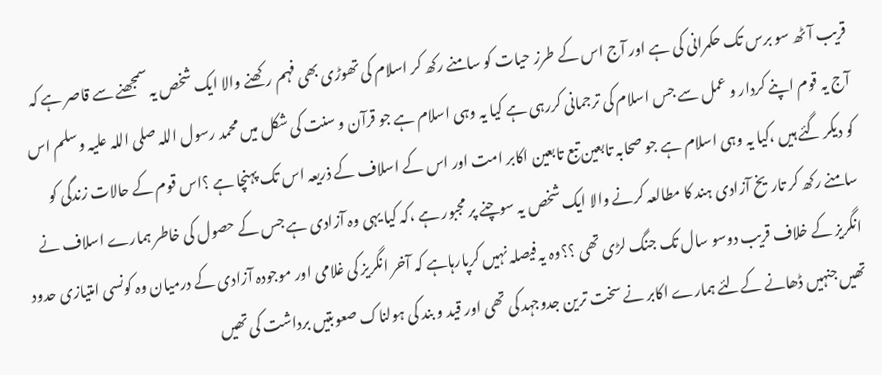قریب آٹھ سو برس تک حکمرانی کی ہے اور آج اس کے طرز حیات کو سامنے رکھ کر اسلام کی تھوڑی بھی فہم رکھنے والا ایک شخص یہ سمجھنے سے قاصر ہے کہ آج یہ قوم اپنے کردار و عمل سے جس اسلام کی ترجمانی کررہی ہے کیا یہ وہی اسلام ہے جو قرآن و سنت کی شکل میں محمد رسول اللہ صلی اللہ علیہ وسلم اس کو دیکر گئے ہیں ،کیا یہ وہی اسلام ہے جو صحابہ تابعین تبع تابعین اکابر امت اور اس کے اسلاف کے ذریعہ اس تک پہنچا ہے ؟اس قوم کے حالات زندگی کو سامنے رکھ کر تاریخ آزادی ہند کا مطالعہ کرنے والا ایک شخص یہ سوچنے پر مجبور ہے ،کہ کیا یہی وہ آزادی ہے جس کے حصول کی خاطر ہمارے اسلاف نے انگریز کے خلاف قریب دوسو سال تک جنگ لڑی تھی ؟؟وہ یہ فیصلہ نہیں کرپارہاہے کہ آخر انگریز کی غلامی اور موجودہ آزادی کے درمیان وہ کونسی امتیازی حدود تھیں جنہیں ڈھانے کےلئے ہمارے اکابر نے سخت ترین جدوجہد کی تھی اور قید و بند کی ہولناک صعوبتیں برداشت کی تھیں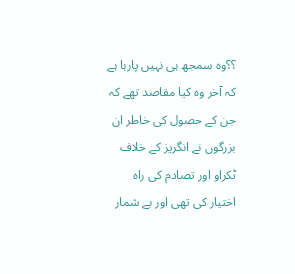؟؟وہ سمجھ ہی نہیں پارہا ہے کہ آخر وہ کیا مقاصد تھے کہ جن کے حصول کی خاطر ان بزرگوں نے انگریز کے خلاف ٹکراو اور تصادم کی راہ اختیار کی تھی اور بے شمار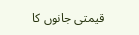قیمتی جانوں کا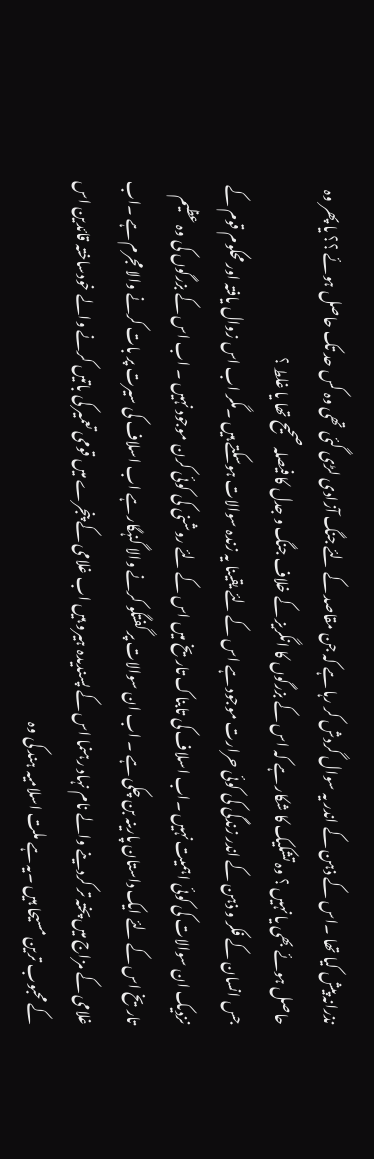نذرانہ پیش کیا تھا ۔اس کے ذہن کے اندر یہ سوال گردش کر رہا ہے کہ جن مقاصد کے لئے جنگ آزادی لڑی گئی تھی وہ کس حد تک حاصل ہوئے ؟؟ یا پھر وہ حاصل ہوئے بھی یا نہیں ؟ وہ تشکیک کا شکار ہے کہ اس کے بزرگوں کا انگریز کے خلاف جنگ و جدل کا فیصلہ صحیح تھا یا غلط ؟
جس انسان کے فکر و ذہن کے اندر زندگی کی کوئی حرارت موجود ہے اس کے لئے یقینا یہ زندہ سوالات ہوسکتے ہیں ۔مگر اب اس زوال یافتہ اور محکوم قوم کے نزدیک ان سوالات کی کوئی اہمیت نہیں ۔اب اسلاف کی تابناک تاریخ میں اس کے لئے روشنی کی کوئی کرن موجود نہیں ۔ اب اس کے بزرگوں کی وہ عظیم تاریخ اس کے لئے ایک داستان پارینہ بن چکی ہے ۔ اب ان سوالات پر گفتگو کرنے والا گنہگار ہے اب اسلاف کی سیرت پر بات کرنے والا مجرم ہے ۔اب غلامی کے مزاج میں پختہ تر کردینے والے نام نہاد رہنما اس کے پسندیدہ ہیرو ہیں اب غلامی کے پنجرے میں قومی تعمیر کی باتیں کرنے والے خودساختہ قائدین اس کے محبوب ترین مسیحا ہیں ۔یہ ہے ملت اسلامیہ ہند کی وہ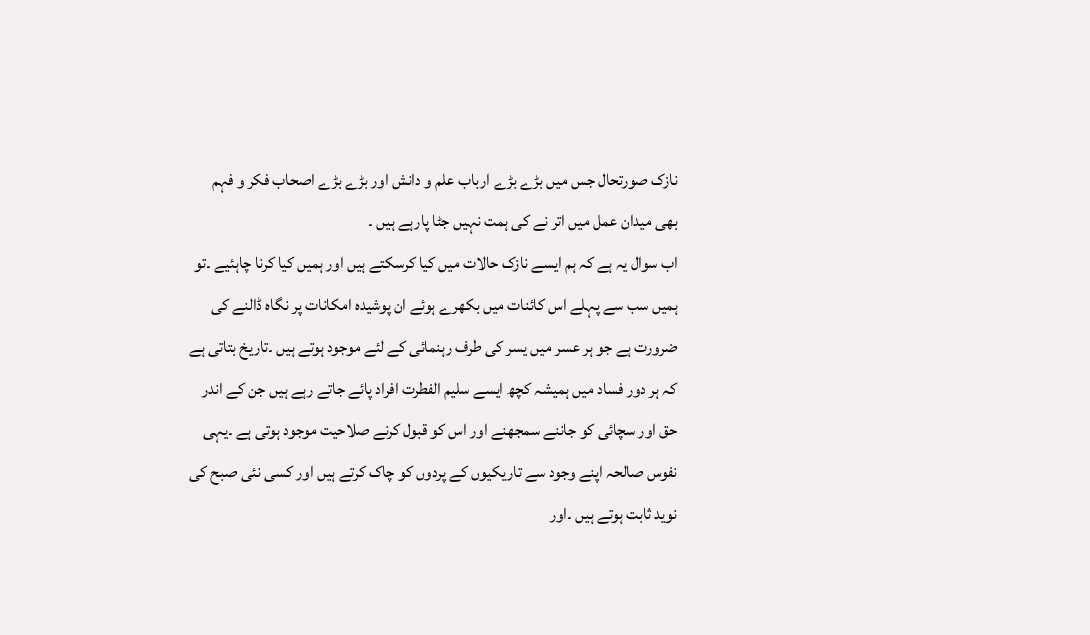نازک صورتحال جس میں بڑے بڑے ارباب علم و دانش اور بڑے بڑے اصحاب فکر و فہم بھی میدان عمل میں اتر نے کی ہمت نہیں جٹا پارہے ہیں ۔
اب سوال یہ ہے کہ ہم ایسے نازک حالات میں کیا کرسکتے ہیں اور ہمیں کیا کرنا چاہئیے ۔تو ہمیں سب سے پہلے اس کائنات میں بکھرے ہوئے ان پوشیدہ امکانات پر نگاہ ڈالنے کی ضرورت ہے جو ہر عسر میں یسر کی طرف رہنمائی کے لئے موجود ہوتے ہیں ۔تاریخ بتاتی ہے کہ ہر دور فساد میں ہمیشہ کچھ ایسے سلیم الفطرت افراد پائے جاتے رہے ہیں جن کے اندر حق اور سچائی کو جاننے سمجھنے اور اس کو قبول کرنے صلاحیت موجود ہوتی ہے ۔یہی نفوس صالحہ اپنے وجود سے تاریکیوں کے پردوں کو چاک کرتے ہیں اور کسی نئی صبح کی نوید ثابت ہوتے ہیں ۔اور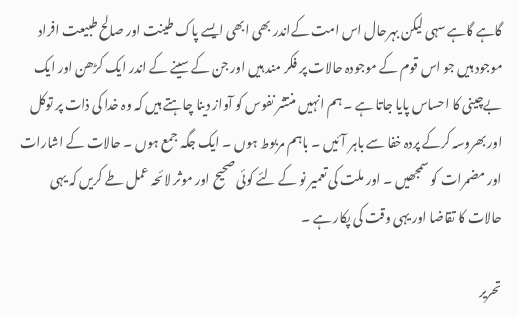گاہے گاہے سہی لیکن بہرحال اس امت کےاندر بھی ابھی ایسے پاک طینت اور صالح طبیعت افراد موجود ہیں جو اس قوم کے موجودہ حالات پر فکر مند ہیں اور جن کے سینے کے اندر ایک کڑھن اور ایک بےچینی کا احساس پایا جاتا ہے ۔ہم انہیں منتشر نفوس کو آواز دینا چاہتے ہیں کہ وہ خدا کی ذات پر توکل اور بھروسہ کرکے پردہ خفا سے باہر آئیں ۔ باہم مربوط ہوں ۔ ایک جگہ جمع ہوں ۔ حالات کے اشارات اور مضمرات کو سمجھیں ۔ اور ملت کی تعمیر نو کے لئے کوئی صحیح اور موثر لائحہ عمل طے کریں کہ یہی حالات کا تقاضا اور یہی وقت کی پکار ہے ۔

تحریر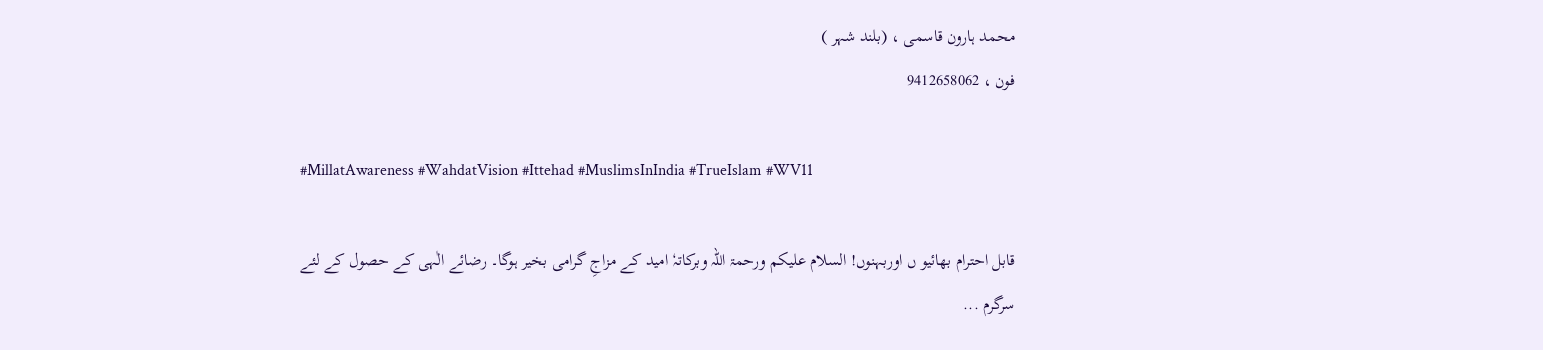محمد ہارون قاسمی ، (بلند شہر )
فون ، 9412658062

#MillatAwareness #WahdatVision #Ittehad #MuslimsInIndia #TrueIslam #WV11

قابل احترام بھائیو ں اوربہنوں! السلام علیکم ورحمۃ اللہ وبرکاتہٗ امید کے مزاجِ گرامی بخیر ہوگا۔ رضائے الٰہی کے حصول کے لئے سرگرم ...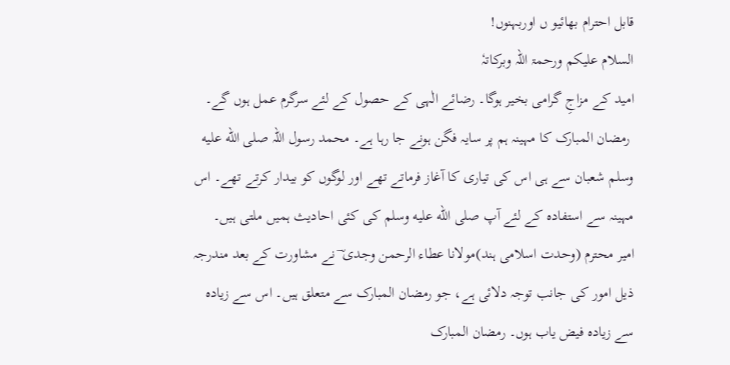قابل احترام بھائیو ں اوربہنوں!
السلام علیکم ورحمۃ اللہ وبرکاتہٗ
امید کے مزاجِ گرامی بخیر ہوگا۔ رضائے الٰہی کے حصول کے لئے سرگرم عمل ہوں گے۔
 رمضان المبارک کا مہینہ ہم پر سایہ فگن ہونے جا رہا ہے۔ محمد رسول اللہ صلى الله عليه وسلم شعبان سے ہی اس کی تیاری کا آغاز فرماتے تھے اور لوگوں کو بیدار کرتے تھے۔ اس مہینہ سے استفادہ کے لئے آپ صلى الله عليه وسلم کی کئی احادیث ہمیں ملتی ہیں۔
امیر محترم (وحدت اسلامی ہند)مولانا عطاء الرحمن وجدی ؔ نے مشاورت کے بعد مندرجہ ذیل امور کی جانب توجہ دلائی ہے، جو رمضان المبارک سے متعلق ہیں۔ اس سے زیادہ سے زیادہ فیض یاب ہوں۔ رمضان المبارک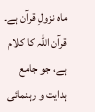ماہ نزولِ قرآن ہے۔ قرآن اللہ کا کلام ہے، جو جامع ہدایت و رہنمائی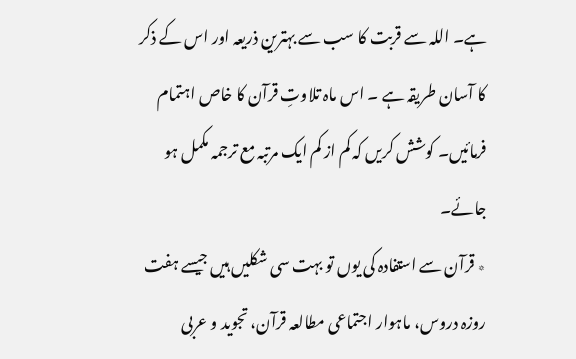ہے۔ اللہ سے قربت کا سب سے بہترین ذریعہ اور اس کے ذکر کا آسان طریقہ ہے ۔ اس ماہ تلاوتِ قرآن کا خاص اہتمام فرمائیں۔ کوشش کریں کہ کم از کم ایک مرتبہ مع ترجمہ مکمل ہو جائے۔
٭ قرآن سے استفادہ کی یوں تو بہت سی شکلیں ہیں جیسے ہفت روزہ دروس، ماہوار اجتماعی مطالعہ قرآن، تجوید و عربی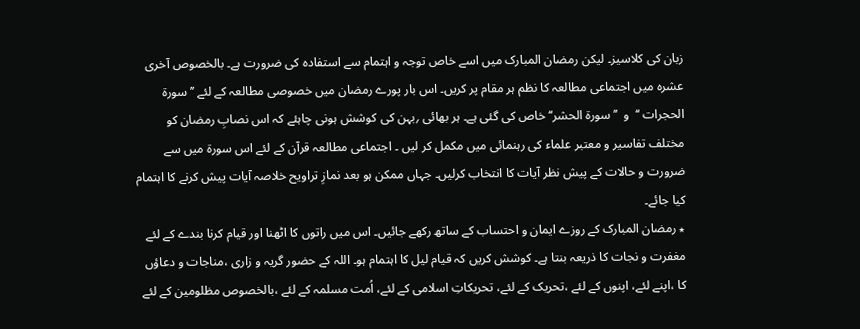زبان کی کلاسیز۔ لیکن رمضان المبارک میں اسے خاص توجہ و اہتمام سے استفادہ کی ضرورت ہے۔ بالخصوص آخری عشرہ میں اجتماعی مطالعہ کا نظم ہر مقام پر کریں۔ اس بار پورے رمضان میں خصوصی مطالعہ کے لئے ’’سورۃ الحجرات ‘‘  و  ’’سورۃ الحشر‘‘ خاص کی گئی ہے۔ ہر بھائی ؍بہن کی کوشش ہونی چاہئے کہ اس نصابِ رمضان کو مختلف تفاسیر و معتبر علماء کی رہنمائی میں مکمل کر لیں ۔ اجتماعی مطالعہ قرآن کے لئے اس سورۃ میں سے ضرورت و حالات کے پیش نظر آیات کا انتخاب کرلیں۔ جہاں ممکن ہو بعد نمازِ تراویح خلاصہ آیات پیش کرنے کا اہتمام کیا جائے۔
٭ رمضان المبارک کے روزے ایمان و احتساب کے ساتھ رکھے جائیں۔ اس میں راتوں کا اٹھنا اور قیام کرنا بندے کے لئے مغفرت و نجات کا ذریعہ بنتا ہے۔ کوشش کریں کہ قیام لیل کا اہتمام ہو۔ اللہ کے حضور گریہ و زاری ،مناجات و دعاؤں کا ،اپنے لئے، اپنوں کے لئے ،تحریک کے لئے، تحریکاتِ اسلامی کے لئے، اُمت مسلمہ کے لئے ،بالخصوص مظلومین کے لئے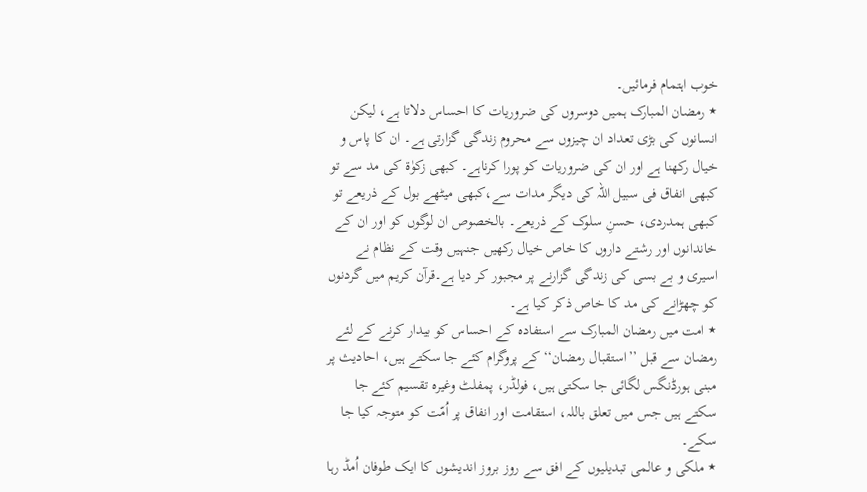خوب اہتمام فرمائیں۔
٭ رمضان المبارک ہمیں دوسروں کی ضروریات کا احساس دلاتا ہے، لیکن انسانوں کی بڑی تعداد ان چیزوں سے محروم زندگی گزارتی ہے۔ ان کا پاس و خیال رکھنا ہے اور ان کی ضروریات کو پورا کرناہے۔ کبھی زکوٰۃ کی مد سے تو کبھی انفاق فی سبیل اللہ کی دیگر مدات سے،کبھی میٹھے بول کے ذریعے تو کبھی ہمدردی، حسنِ سلوک کے ذریعے۔ بالخصوص ان لوگوں کو اور ان کے خاندانوں اور رشتے داروں کا خاص خیال رکھیں جنہیں وقت کے نظام نے اسیری و بے بسی کی زندگی گزارنے پر مجبور کر دیا ہے۔قرآن کریم میں گردنوں کو چھڑانے کی مد کا خاص ذکر کیا ہے۔
٭ امت میں رمضان المبارک سے استفادہ کے احساس کو بیدار کرنے کے لئے رمضان سے قبل ’’استقبال رمضان‘‘ کے پروگرام کئے جا سکتے ہیں، احادیث پر مبنی ہورڈنگس لگائی جا سکتی ہیں، فولڈر، پمفلٹ وغیرہ تقسیم کئے جا سکتے ہیں جس میں تعلق باللہ، استقامت اور انفاق پر اُمّت کو متوجہ کیا جا سکے۔
٭ ملکی و عالمی تبدیلیوں کے افق سے روز بروز اندیشوں کا ایک طوفان اُمڈ رہا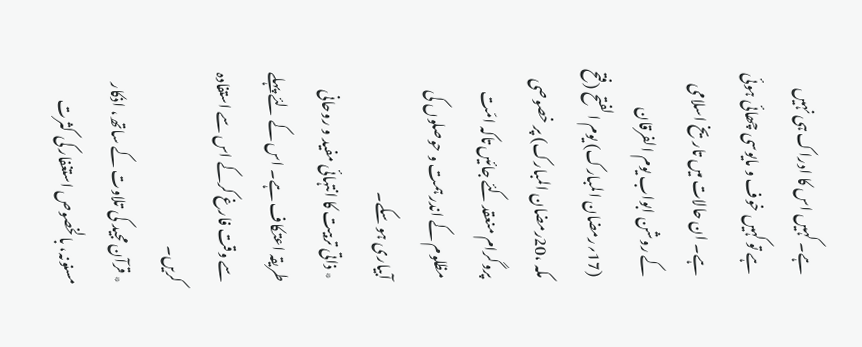ہے۔ کہیں اس کا ادراک ہی نہیں ہے تو کہیں خوف و مایوسی چھائی ہوئی ہے۔ ان حالات میں تاریخ اسلامی کے روشن ابواب یوم الفرقان (17؍رمضان المبارک) یوم الفتح (فتح مکہ ،20رمضان المبارک) پر خصوصی پروگرام منعقد کئے جائیں تاکہ امّت مظلوم کے اندر ہمت و حوصلوں کی آبیاری ہو سکے۔
٭ ذاتی تربیت کا انتہائی مفید و روحانی طریقہ اعتکاف ہے۔ اس کے لئے پہلے سے وقت فارغ کرکے اس سے استفادہ کریں۔
٭ قرآن مجید کی تلاوت کے ساتھ، اذکار مسنونہ، بالخصوص استغفار کی کثرت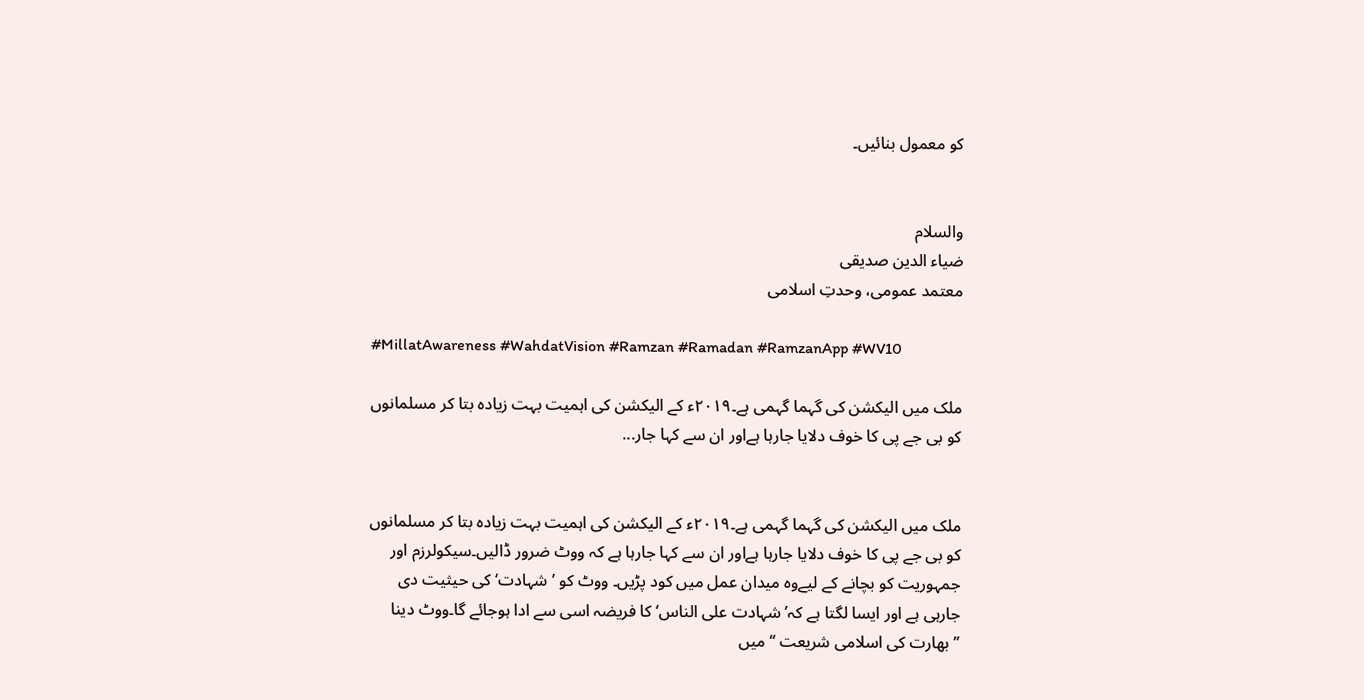کو معمول بنائیں۔


والسلام
ضیاء الدین صدیقی
معتمد عمومی، وحدتِ اسلامی

#MillatAwareness #WahdatVision #Ramzan #Ramadan #RamzanApp #WV10

ملک میں الیکشن کی گہما گہمی ہے۔۲۰۱۹ء کے الیکشن کی اہمیت بہت زیادہ بتا کر مسلمانوں کو بی جے پی کا خوف دلایا جارہا ہےاور ان سے کہا جار...


ملک میں الیکشن کی گہما گہمی ہے۔۲۰۱۹ء کے الیکشن کی اہمیت بہت زیادہ بتا کر مسلمانوں کو بی جے پی کا خوف دلایا جارہا ہےاور ان سے کہا جارہا ہے کہ ووٹ ضرور ڈالیں۔سیکولرزم اور جمہوریت کو بچانے کے لیےوہ میدان عمل میں کود پڑیں۔ ووٹ کو ’شہادت‘ کی حیثیت دی جارہی ہے اور ایسا لگتا ہے کہ’شہادت علی الناس‘ کا فریضہ اسی سے ادا ہوجائے گا۔ووٹ دینا ’’بھارت کی اسلامی شریعت ‘‘میں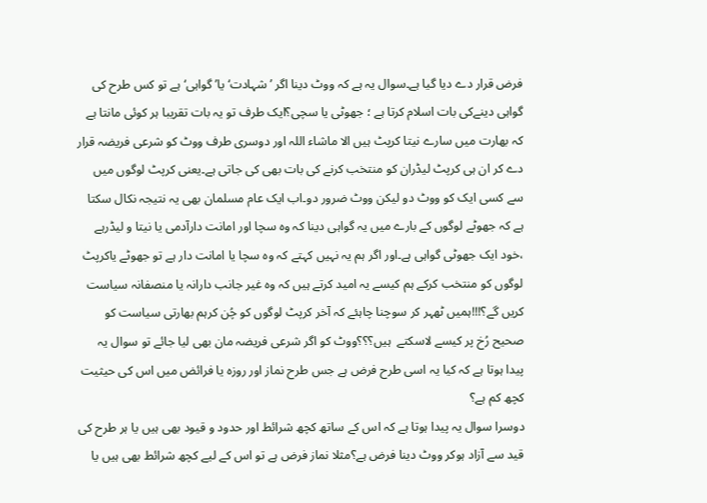فرض قرار دے دیا گیا ہے۔سوال یہ ہے کہ ووٹ دینا اگر ’شہادت‘ یا’ گواہی‘ ہے تو کس طرح کی گواہی دینےکی بات اسلام کرتا ہے ؛ جھوٹی یا سچی؟ایک طرف تو یہ بات تقریبا ہر کوئی مانتا ہے کہ بھارت میں سارے نیتا کرپٹ ہیں الا ماشاء اللہ اور دوسری طرف ووٹ کو شرعی فریضہ قرار دے کر ان ہی کرپٹ لیڈران کو منتخب کرنے کی بات بھی کی جاتی ہے۔یعنی کرپٹ لوگوں میں سے کسی ایک کو ووٹ دو لیکن ووٹ ضرور دو۔اب ایک عام مسلمان بھی یہ نتیجہ نکال سکتا ہے کہ جھوٹے لوگوں کے بارے میں یہ گواہی دینا کہ وہ سچا اور امانت دارآدمی یا نیتا و لیڈرہے ،خود ایک جھوٹی گواہی ہے۔اور اگر ہم یہ نہیں کہتے کہ وہ سچا یا امانت دار ہے تو جھوٹے یاکرپٹ لوگوں کو منتخب کرکے ہم کیسے یہ امید کرتے ہیں کہ وہ غیر جانب دارانہ یا منصفانہ سیاست کریں گے؟!!!ہمیں ٹھہر کر سوچنا چاہئے کہ آخر کرپٹ لوگوں کو چُن کرہم بھارتی سیاست کو صحیح رُخ پر کیسے لاسکتے  ہیں؟؟؟ووٹ کو اگر شرعی فریضہ مان بھی لیا جائے تو سوال یہ پیدا ہوتا ہے کہ کیا یہ اسی طرح فرض ہے جس طرح نماز اور روزہ یا فرائض میں اس کی حیثیت کچھ کم ہے؟
دوسرا سوال یہ پیدا ہوتا ہے کہ اس کے ساتھ کچھ شرائط اور حدود و قیود بھی ہیں یا ہر طرح کی قید سے آزاد ہوکر ووٹ دینا فرض ہے؟مثلا نماز فرض ہے تو اس کے لیے کچھ شرائط بھی ہیں یا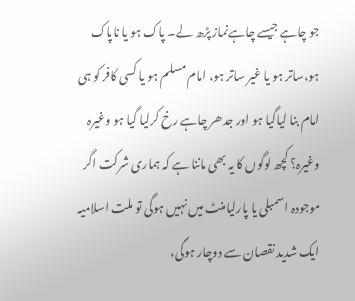جو چاہے جیسے چاہےنماز پڑھ لے۔ پاک ہو یا ناپاک ہو،ساتر ہو یا غیر ساتر ہو، امام مسلم ہو یا کسی کافر کو ہی امام بنا لیاگیا ہو اور جدھر چاہے رخ کرلیا گیا ہو وغیرہ وغیرہ؟ کچھ لوگوں کا یہ بھی ماننا ہے کہ ہماری شرکت اگر موجودہ اسمبلی یا پارلیامنٹ میں نہیں ہوگی تو ملت اسلامیہ ایک شدید نقصان سے دوچار ہوگی،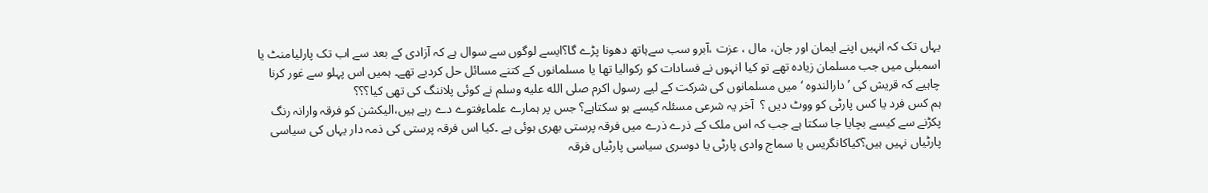یہاں تک کہ انہیں اپنے ایمان اور جان، مال ، عزت ،آبرو سب سےہاتھ دھونا پڑے گا؟ایسے لوگوں سے سوال ہے کہ آزادی کے بعد سے اب تک پارلیامنٹ یا اسمبلی میں جب مسلمان زیادہ تھے تو کیا انہوں نے فسادات کو رکوالیا تھا یا مسلمانوں کے کتنے مسائل حل کردیے تھے۔ ہمیں اس پہلو سے غور کرنا چاہیے کہ قریش کی ’دارالندوہ ‘میں مسلمانوں کی شرکت کے لیے رسول اکرم صلى الله عليه وسلم نے کوئی پلاننگ کی تھی کیا؟؟؟
ہم کس فرد یا کس پارٹی کو ووٹ دیں ؟  آخر یہ شرعی مسئلہ کیسے ہو سکتاہے؟ جس پر ہمارے علماءفتوے دے رہے ہیں،الیکشن کو فرقہ وارانہ رنگ پکڑنے سے کیسے بچایا جا سکتا ہے جب کہ اس ملک کے ذرے ذرے میں فرقہ پرستی بھری ہوئی ہے ۔کیا اس فرقہ پرستی کی ذمہ دار یہاں کی سیاسی پارٹیاں نہیں ہیں؟کیاکانگریس یا سماج وادی پارٹی یا دوسری سیاسی پارٹیاں فرقہ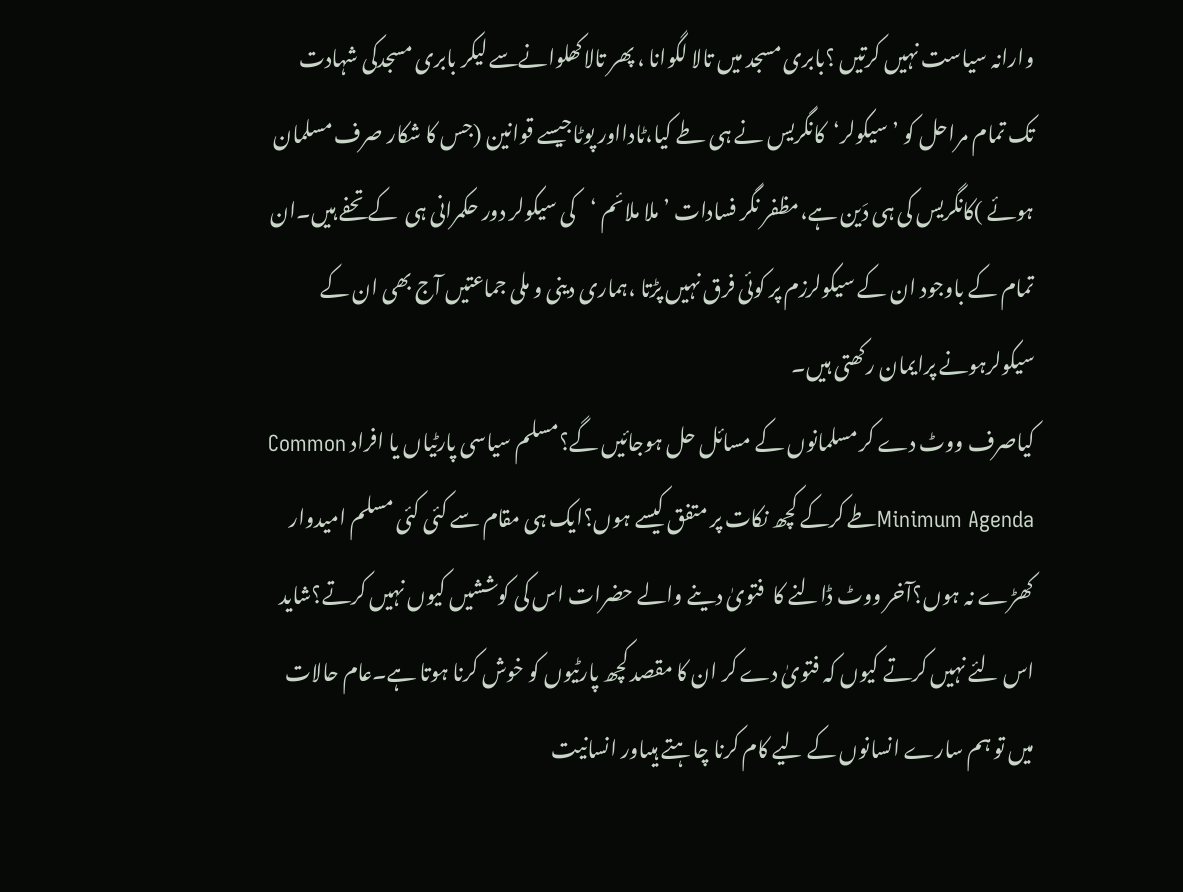وارانہ سیاست نہیں کرتیں ؟بابری مسجد میں تالا لگوانا ، پھر تالاکھلوانےسے لیکر بابری مسجدکی شہادت تک تمام مراحل کو ’سیکولر‘کانگریس نے ہی طے کیا،ٹادااور پوٹاجیسے قوانین (جس کا شکار صرف مسلمان ہوئے )کانگریس کی ہی دَین ہے،مظفر نگر فسادات ’ملا ملائم ‘کی سیکولر دور حکمرانی ہی  کے تحفے ہیں۔ان تمام کے باوجود ان کے سیکولرزم پر کوئی فرق نہیں پڑتا ،ہماری دینی و ملی جماعتیں آج بھی ان کے سیکولرہونے پرایمان رکھتی ہیں۔
کیاصرف ووٹ دے کر مسلمانوں کے مسائل حل ہوجائیں گے؟مسلم سیاسی پارٹیاں یا افراد Common Minimum Agendaطے کرکے کچھ نکات پر متفق کیسے ہوں؟ایک ہی مقام سے کئی کئی مسلم امیدوار کھڑے نہ ہوں؟آخر ووٹ ڈالنے کا  فتویٰ دینے والے حضرات اس کی کوششیں کیوں نہیں کرتے؟شاید اس لئے نہیں کرتے کیوں کہ فتویٰ دے کر ان کا مقصد کچھ پارٹیوں کو خوش کرنا ہوتا ہے۔عام حالات میں تو ہم سارے انسانوں کے لیے کام کرنا چاہتے ہیںاور انسانیت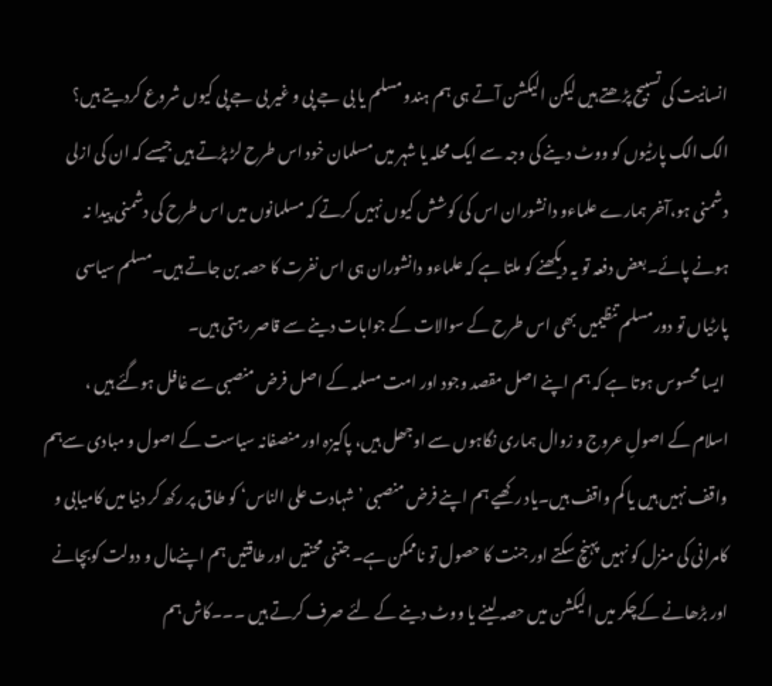انسانیت کی تسبیح پڑھتے ہیں لیکن الیکشن آتے ہی ہم ہندو مسلم یا بی جے پی و غیر بی جے پی کیوں شروع کردیتے ہیں؟ الگ الگ پارٹیوں کو ووٹ دینے کی وجہ سے ایک محلہ یا شہر میں مسلمان خود اس طرح لڑ پڑتے ہیں جیسے کہ ان کی ازلی دشمنی ہو،آخر ہمارے علماءو دانشوران اس کی کوشش کیوں نہیں کرتے کہ مسلمانوں میں اس طرح کی دشمنی پیدا نہ ہونے پائے۔بعض دفعہ تو یہ دیکھنے کو ملتا ہے کہ علماءو دانشوران ہی اس نفرت کا حصہ بن جاتے ہیں۔مسلم سیاسی پارٹیاں تو دور مسلم تنظیمیں بھی اس طرح کے سوالات کے جوابات دینے سے قاصر رہتی ہیں۔
 ایسا محسوس ہوتا ہے کہ ہم اپنے اصل مقصد وجود اور امت مسلمہ کے اصل فرض منصبی سے غافل ہوگئے ہیں ، اسلام کے اصولِ عروج و زوال ہماری نگاہوں سے اوجھل ہیں، پاکیزہ اور منصفانہ سیاست کے اصول و مبادی سےہم واقف نہیں ہیں یا کم واقف ہیں۔یاد رکھیے ہم اپنے فرض منصبی ’شہادت علی الناس‘ کو طاق پر رکھ کر دنیا میں کامیابی و کامرانی کی منزل کو نہیں پہنچ سکتے اور جنت کا حصول تو ناممکن ہے۔ جتنی محنتیں اور طاقتیں ہم اپنےمال و دولت کوبچانے اور بڑھانے کےچکر میں الیکشن میں حصہ لینے یا ووٹ دینے کے لئے صرف کرتے ہیں ۔۔۔کاش ہم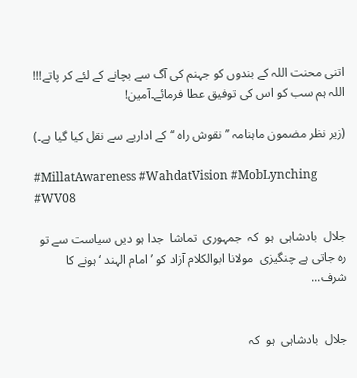اتنی محنت اللہ کے بندوں کو جہنم کی آگ سے بچانے کے لئے کر پاتے!!! اللہ ہم سب کو اس کی توفیق عطا فرمائے۔آمین!

(زیر نظر مضمون ماہنامہ ’’نقوش راہ ‘‘کے اداریے سے نقل کیا گیا ہے۔)

#MillatAwareness #WahdatVision #MobLynching #WV08

جلال  بادشاہی  ہو  کہ  جمہوری  تماشا  جدا ہو دیں سیاست سے تو رہ جاتی ہے چنگیزی  مولانا ابوالکلام آزاد کو ’امام الہند ‘ہونے کا شرف...


جلال  بادشاہی  ہو  کہ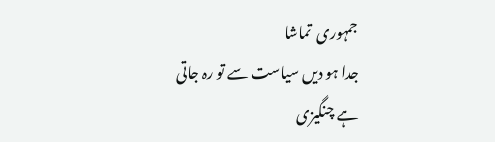جمہوری  تماشا
جدا ہو دیں سیاست سے تو رہ جاتی ہے چنگیزی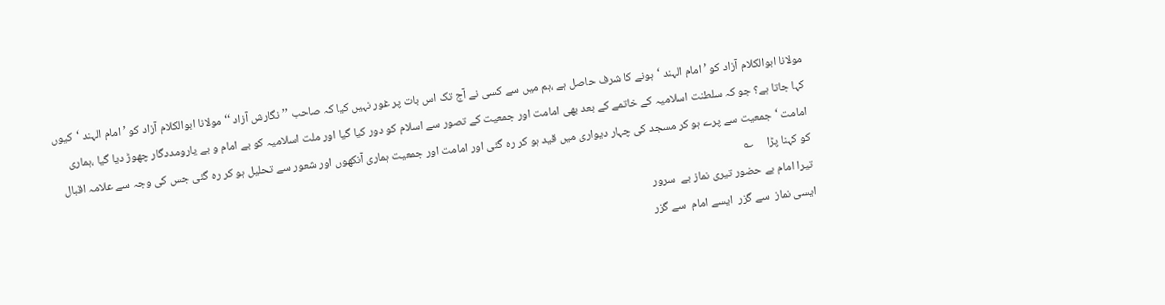مولانا ابوالکلام آزاد کو ’امام الہند ‘ہونے کا شرف حاصل ہے ،ہم میں سے کسی نے آج تک اس بات پر غور نہیں کیا کہ صاحب ’’نگارش آزاد ‘‘مولانا ابوالکلام آزاد کو ’امام الہند ‘کیوں کہا جاتا ہے؟ جو کہ سلطنت اسلامیہ کے خاتمے کے بعد بھی امامت اور جمعیت کے تصور سے اسلام کو دور کیا گیا اور ملت اسلامیہ کو بے امام و بے یارومددگار چھوڑ دیا گیا ،ہماری امامت ‘جمعیت سے پرے ہو کر مسجد کی چہار دیواری میں قید ہو کر رہ گئی اور امامت اور جمعیت ہماری آنکھوں اور شعور سے تحلیل ہو کر رہ گئی جس کی وجہ سے علامہ اقبال کو کہنا پڑا     ؎
تیرا امام بے حضور تیری نماز بے  سرور
ایسی نماز  سے گزر  ایسے امام  سے گزر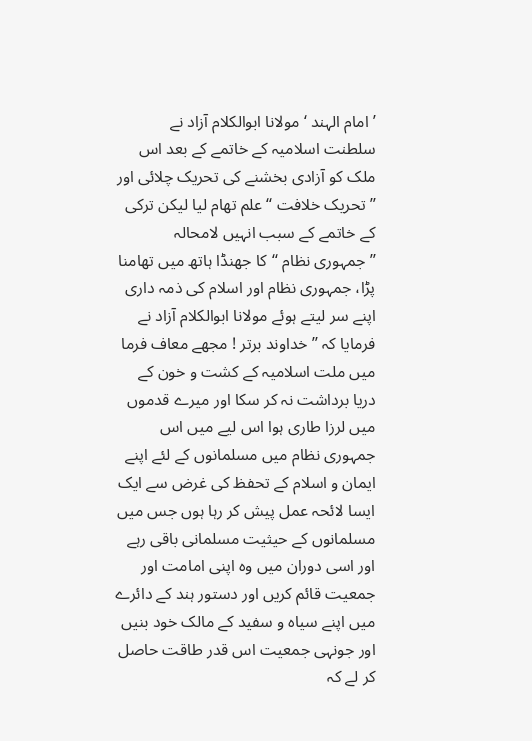’امام الہند ‘ مولانا ابوالکلام آزاد نے سلطنت اسلامیہ کے خاتمے کے بعد اس ملک کو آزادی بخشنے کی تحریک چلائی اور ’’تحریک خلافت ‘‘ علم تھام لیا لیکن ترکی کے خاتمے کے سبب انہیں لامحالہ ’’جمہوری نظام ‘‘کا جھنڈا ہاتھ میں تھامنا پڑا، جمہوری نظام اور اسلام کی ذمہ داری اپنے سر لیتے ہوئے مولانا ابوالکلام آزاد نے فرمایا کہ ’’خداوند برتر ! مجھے معاف فرما میں ملت اسلامیہ کے کشت و خون کے دریا برداشت نہ کر سکا اور میرے قدموں میں لرزا طاری ہوا اس لیے میں اس جمہوری نظام میں مسلمانوں کے لئے اپنے ایمان و اسلام کے تحفظ کی غرض سے ایک ایسا لائحہ عمل پیش کر رہا ہوں جس میں مسلمانوں کے حیثیت مسلمانی باقی رہے اور اسی دوران میں وہ اپنی امامت اور جمعیت قائم کریں اور دستور ہند کے دائرے میں اپنے سیاہ و سفید کے مالک خود بنیں  اور جونہی جمعیت اس قدر طاقت حاصل کر لے کہ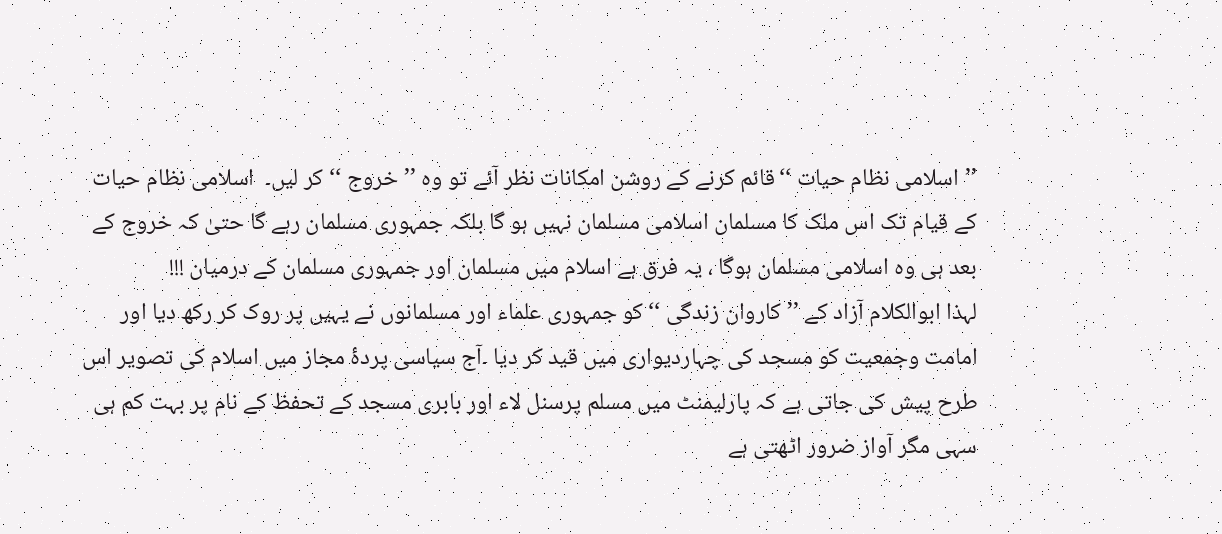’’اسلامی نظام حیات ‘‘قائم کرنے کے روشن امکانات نظر آئے تو وہ ’’خروج ‘‘کر لیں۔  اسلامی نظام حیات کے قیام تک اس ملک کا مسلمان اسلامی مسلمان نہیں ہو گا بلکہ جمہوری مسلمان رہے گا حتیٰ کہ خروج کے بعد ہی وہ اسلامی مسلمان ہوگا ، یہ فرق ہے اسلام میں مسلمان اور جمہوری مسلمان کے درمیان !!!
لہذا ابوالکلام آزاد کے ’’کاروان زندگی ‘‘کو جمہوری علماء اور مسلمانوں نے یہیں پر روک کر رکھ دیا اور امامت وجمعیت کو مسجد کی چہاردیواری میں قید کر دیا ۔آج سیاسی پردۂ مجاز میں اسلام کی تصویر اس طرح پیش کی جاتی ہے کہ پارلیمنٹ میں مسلم پرسنل لاء اور بابری مسجد کے تحفظ کے نام پر بہت کم ہی سہی مگر آواز ضرور اٹھتی ہے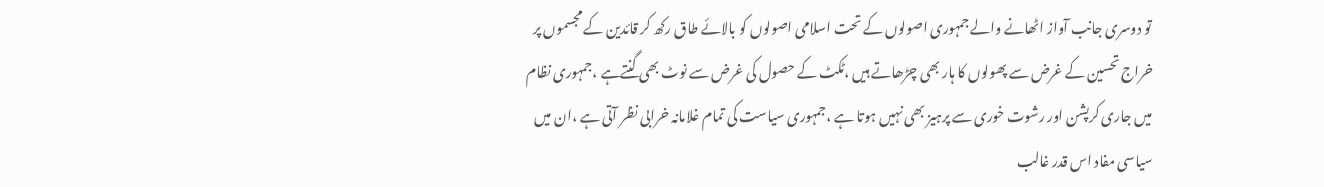تو دوسری جانب آواز اٹھانے والے جمہوری اصولوں کے تحت اسلامی اصولوں کو بالائے طاق رکھ کر قائدین کے مجسموں پر خراج تحسین کے غرض سے پھولوں کا ہار بھی چڑھاتے ہیں ،ٹکٹ کے حصول کی غرض سے نوٹ بھی گنتےہے ،جمہوری نظام میں جاری کرپشن اور رشوت خوری سے پرہیز بھی نہیں ہوتا ہے ،جمہوری سیاست کی تمام غلامانہ خرابی نظر آتی ہے ،ان میں سیاسی مفاد اس قدر غالب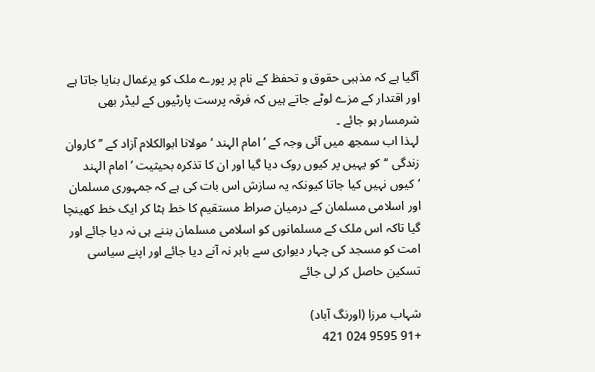آگیا ہے کہ مذہبی حقوق و تحفظ کے نام پر پورے ملک کو یرغمال بنایا جاتا ہے اور اقتدار کے مزے لوٹے جاتے ہیں کہ فرقہ پرست پارٹیوں کے لیڈر بھی شرمسار ہو جائے ۔
لہذا اب سمجھ میں آئی وجہ کے ’امام الہند ‘مولانا ابوالکلام آزاد کے ’’کاروان زندگی ‘‘کو یہیں پر کیوں روک دیا گیا اور ان کا تذکرہ بحیثیت ’امام الہند ‘کیوں نہیں کیا جاتا کیونکہ یہ سازش اس بات کی ہے کہ جمہوری مسلمان اور اسلامی مسلمان کے درمیان صراط مستقیم کا خط ہٹا کر ایک خط کھینچا گیا تاکہ اس ملک کے مسلمانوں کو اسلامی مسلمان بننے ہی نہ دیا جائے اور امت کو مسجد کی چہار دیواری سے باہر نہ آنے دیا جائے اور اپنے سیاسی تسکین حاصل کر لی جائے

شہاب مرزا (اورنگ آباد)
+91 9595 024 421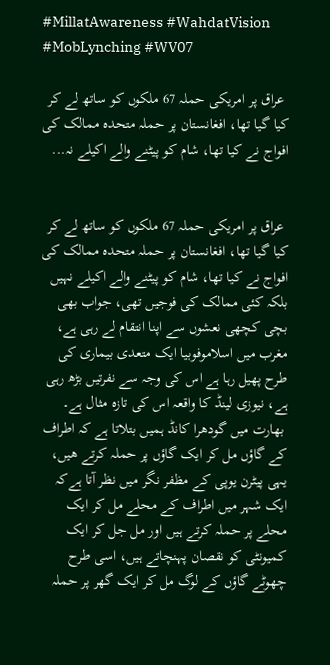#MillatAwareness #WahdatVision #MobLynching #WV07

 عراق پر امریکی حملہ 67 ملکوں کو ساتھ لے کر کیا گیا تھا، افغانستان پر حملہ متحدہ ممالک کی افواج نے کیا تھا، شام کو پیٹنے والے اکیلے نہ...


 عراق پر امریکی حملہ 67 ملکوں کو ساتھ لے کر کیا گیا تھا، افغانستان پر حملہ متحدہ ممالک کی افواج نے کیا تھا، شام کو پیٹنے والے اکیلے نہیں بلکہ کئی ممالک کی فوجیں تھی، جواب بھی بچی کچھی نعشوں سے اپنا انتقام لے رہی ہے، مغرب میں اسلاموفوبیا ایک متعدی بیماری کی طرح پھیل رہا ہے اس کی وجہ سے نفرتیں بڑھ رہی ہے، نیوزی لینڈ کا واقعہ اس کی تازہ مثال ہے۔
 بھارت میں گودھرا کانڈ ہمیں بتلاتا ہے کہ اطراف کے گاؤں مل کر ایک گاؤں پر حملہ کرتے ھیں، یہی پیٹرن یوپی کے مظفر نگر میں نظر آتا ہےکہ ایک شہر میں اطراف کے محلے مل کر ایک محلے پر حملہ کرتے ہیں اور مل جل کر ایک کمیونٹی کو نقصان پہنچاتے ہیں، اسی طرح چھوٹے گاؤں کے لوگ مل کر ایک گھر پر حملہ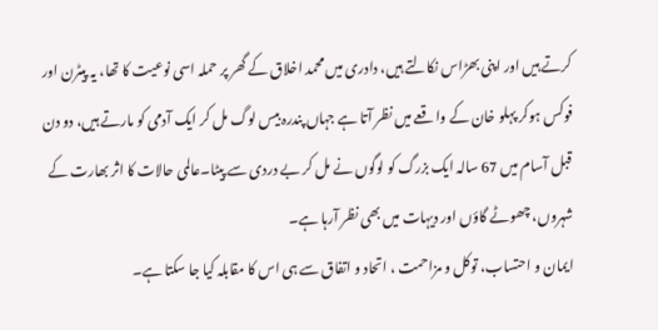کرتے ہیں اور اپنی بھڑاس نکالتے ہیں، دادری میں محمد اخلاق کے گھر پر حملہ اسی نوعیت کا تھا، یہ پیٹرن اور فوکس ہوکر پہلو خان کے واقعے میں نظر آتا ہے جہاں پندرہ بیس لوگ مل کر ایک آدمی کو مارتے ہیں، دو دن قبل آسام میں 67 سالہ ایک بزرگ کو لوگوں نے مل کر بے دردی سے پیٹا۔عالمی حالات کا اثر بھارت کے شہروں، چھوٹے گاؤں اور دیہات میں بھی نظر آرہا ہے۔
ایمان و احتساب، توکل و مزاحمت ، اتحاد و اتفاق سے ہی اس کا مقابلہ کیا جا سکتا ہے۔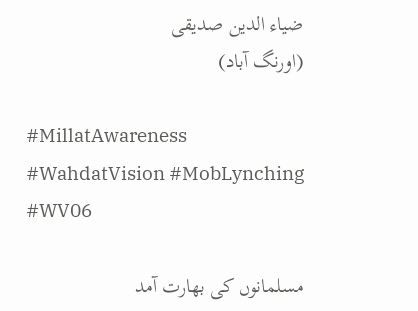ضیاء الدین صدیقی
(اورنگ آباد)

#MillatAwareness #WahdatVision #MobLynching #WV06

مسلمانوں کی بھارت آمد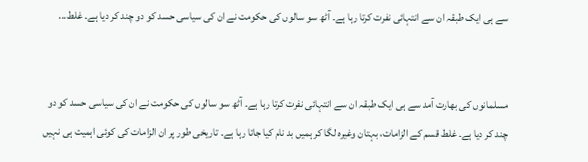سے ہی ایک طبقہ ان سے انتہائی نفرت کرتا رہا ہے۔ آٹھ سو سالوں کی حکومت نے ان کی سیاسی حسد کو دو چند کر دیا ہے۔ غلط...


مسلمانوں کی بھارت آمد سے ہی ایک طبقہ ان سے انتہائی نفرت کرتا رہا ہے۔ آٹھ سو سالوں کی حکومت نے ان کی سیاسی حسد کو دو چند کر دیا ہے۔ غلط قسم کے الزامات، بہتان وغیرہ لگا کر ہمیں بد نام کیا جاتا رہا ہے۔ تاریخی طور پر ان الزامات کی کوئی اہمیت ہی نہیں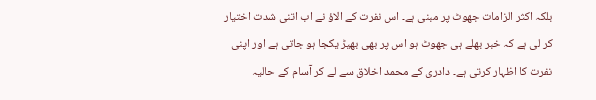بلکہ اکثر الزامات جھوٹ پر مبنی ہے۔ اس نفرت کے الاؤ نے اب اتنی شدت اختیار کر لی ہے کہ خبر بھلے ہی جھوٹ ہو اس پر بھی بھیڑ یکجا ہو جاتی ہے اور اپنی نفرت کا اظہار کرتی ہے۔ دادری کے محمد اخلاق سے لے کر آسام کے حالیہ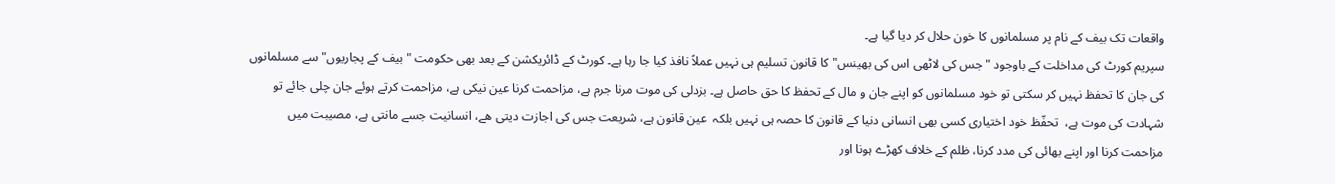واقعات تک بیف کے نام پر مسلمانوں کا خون حلال کر دیا گیا ہے۔
سپریم کورٹ کی مداخلت کے باوجود "جس کی لاٹھی اس کی بھینس" کا قانون تسلیم ہی نہیں عملاً نافذ کیا جا رہا ہے۔ کورٹ کے ڈائریکشن کے بعد بھی حکومت "بیف کے پجاریوں" سے مسلمانوں کی جان کا تحفظ نہیں کر سکتی تو خود مسلمانوں کو اپنے جان و مال کے تحفظ کا حق حاصل ہے۔ بزدلی کی موت مرنا جرم ہے، مزاحمت کرنا عین نیکی ہے، مزاحمت کرتے ہوئے جان چلی جائے تو شہادت کی موت ہے،  تحفّظ خود اختیاری کسی بھی انسانی دنیا کے قانون کا حصہ ہی نہیں بلکہ  عین قانون ہے، شریعت جس کی اجازت دیتی ھے، انسانیت جسے مانتی ہے، مصیبت میں مزاحمت کرنا اور اپنے بھائی کی مدد کرنا، ظلم کے خلاف کھڑے ہونا اور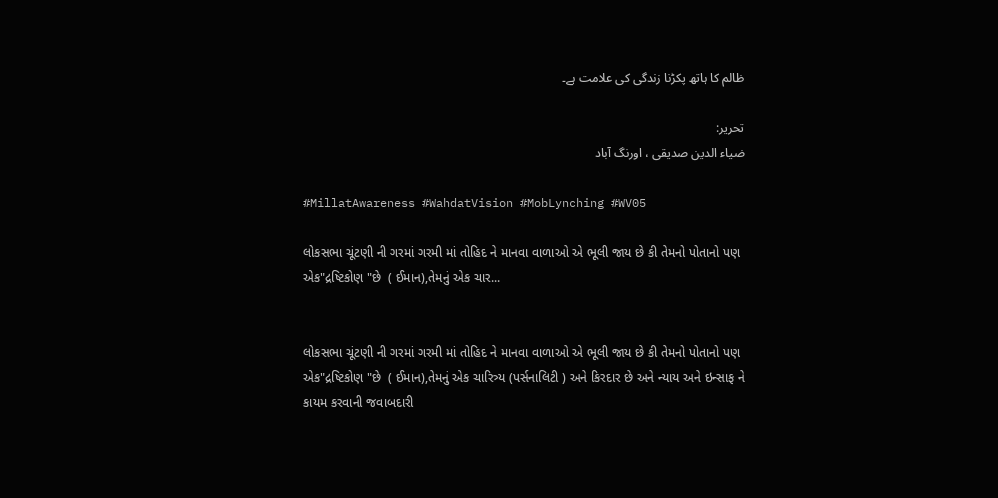ظالم کا ہاتھ پکڑنا زندگی کی علامت ہے۔

تحریر:
ضیاء الدین صدیقی ، اورنگ آباد

#MillatAwareness #WahdatVision #MobLynching #WV05

લોકસભા ચૂંટણી ની ગરમાં ગરમી માં તોહિદ ને માનવા વાળાઓ એ ભૂલી જાય છે કી તેમનો પોતાનો પણ એક"દ્રષ્ટિકોણ "છે  ( ઈમાન),તેમનું એક ચાર...


લોકસભા ચૂંટણી ની ગરમાં ગરમી માં તોહિદ ને માનવા વાળાઓ એ ભૂલી જાય છે કી તેમનો પોતાનો પણ એક"દ્રષ્ટિકોણ "છે  ( ઈમાન),તેમનું એક ચારિત્ર્ય (પર્સનાલિટી ) અને કિરદાર છે અને ન્યાય અને ઇન્સાફ ને કાયમ કરવાની જવાબદારી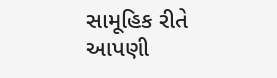સામૂહિક રીતે આપણી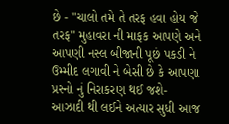છે - "ચાલો તમે તે તરફ હવા હોય જે તરફ" મુહાવરા ની માફક આપણે અને આપણી નસ્લ બીજાની પૂછં પકડી ને ઉમ્મીદ લગાવી ને બેસી છે કે આપણા પ્રસ્નો નું નિરાકરણ થઈ જશે-  આઝાદી થી લઈને અત્યાર સુધી આજ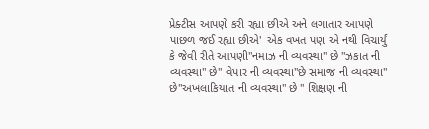પ્રેક્ટીસ આપણે કરી રહ્યા છીએ અને લગાતાર આપણે પાછળ જઈ રહ્યા છીએ'  એક વખત પણ એ નથી વિચાર્યું કે જેવી રીતે આપણી"નમાઝ ની વ્યવસ્થા" છે "ઝકાત ની વ્યવસ્થા" છે" વેપાર ની વ્યવસ્થા"છે સમાજ ની વ્યવસ્થા" છે"અખલાકિયાત ની વ્યવસ્થા" છે " શિક્ષણ ની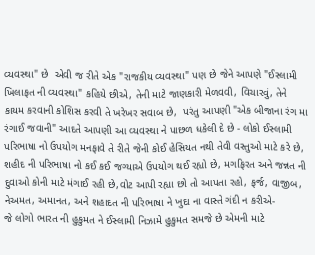વ્યવસ્થા" છે  એવી જ રીતે એક "રાજકીય વ્યવસ્થા" પણ છે જેને આપણે "ઈસ્લામી ખિલાફત ની વ્યવસ્થા" કહિયે છીએ, તેની માટે જાણકારી મેળવવી, વિચારવું, તેને કાયમ કરવાની કોશિસ કરવી તે ખરેખર સવાબ છે,  પરંતુ આપણી "એક બીજાના રંગ મા રંગાઈ જવાની" આદતે આપણી આ વ્યવસ્થા ને પાછળ ધકેલી દે છે - લોકો ઈસ્લામી પરિભાષા નો ઉપયોગ મનફાવે તે રીતે જેની કોઈ હેસિયત નથી તેવી વસ્તુઓ માટે કરે છે, શહીદ ની પરિભાષા નો કઈ કઈ જગ્યાએ ઉપયોગ થઈ રહ્યો છે, મગફિરત અને જન્નત ની દુવાઓ કોની માટે મંગાઈ રહી છે,વોટ આપી રહ્યા છો તો આપતા રહો, ફર્જ, વાજીબ, નેઅમત, અમાનત, અને શહાદત ની પરિભાષા ને ખુદા ના વાસ્તે ગંદી ન કરીએ-
જે લોગો ભારત ની હુકુમત ને ઈસ્લામી નિઝામે હુકુમત સમજે છે એમની માટે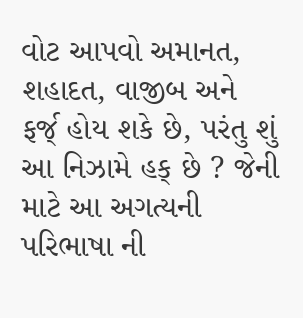વોટ આપવો અમાનત, શહાદત, વાજીબ અને ફર્જ્ હોય શકે છે, પરંતુ શું આ નિઝામે હક્ છે ? જેની માટે આ અગત્યની પરિભાષા ની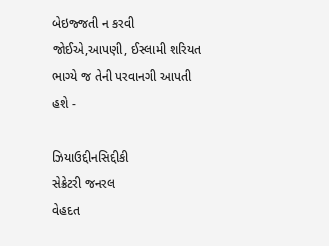બેઇજ્જતી ન કરવી જોઈએ,આપણી, ઈસ્લામી શરિયત ભાગ્યે જ તેની પરવાનગી આપતી હશે -

ઝિયાઉદ્દીનસિદ્દીકી
સેક્રેટરી જનરલ
વેહદત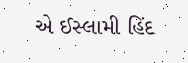એ ઈસ્લામી હિંદ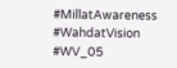#MillatAwareness #WahdatVision #WV_05